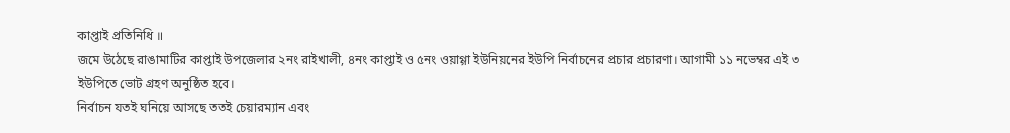কাপ্তাই প্রতিনিধি ॥
জমে উঠেছে রাঙামাটির কাপ্তাই উপজেলার ২নং রাইখালী, ৪নং কাপ্তাই ও ৫নং ওয়াগ্গা ইউনিয়নের ইউপি নির্বাচনের প্রচার প্রচারণা। আগামী ১১ নভেম্বর এই ৩ ইউপিতে ভোট গ্রহণ অনুষ্ঠিত হবে।
নির্বাচন যতই ঘনিয়ে আসছে ততই চেয়ারম্যান এবং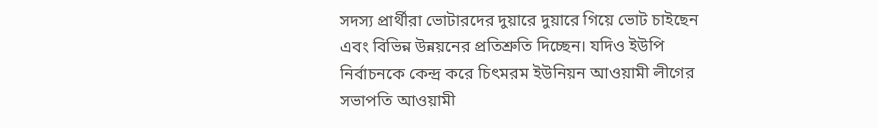সদস্য প্রার্থীরা ভোটারদের দুয়ারে দুয়ারে গিয়ে ভোট চাইছেন এবং বিভিন্ন উন্নয়নের প্রতিশ্রুতি দিচ্ছেন। যদিও ইউপি নির্বাচনকে কেন্দ্র করে চিৎমরম ইউনিয়ন আওয়ামী লীগের সভাপতি আওয়ামী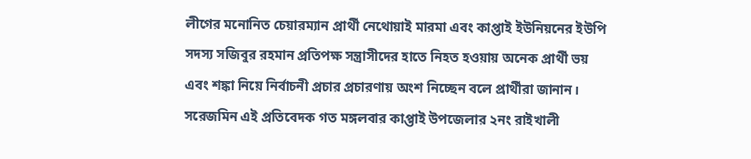লীগের মনোনিত চেয়ারম্যান প্রার্থী নেথোয়াই মারমা এবং কাপ্তাই ইউনিয়নের ইউপি সদস্য সজিবুর রহমান প্রতিপক্ষ সন্ত্রাসীদের হাতে নিহত হওয়ায় অনেক প্রার্থী ভয় এবং শঙ্কা নিয়ে নির্বাচনী প্রচার প্রচারণায় অংশ নিচ্ছেন বলে প্রার্থীরা জানান।
সরেজমিন এই প্রতিবেদক গত মঙ্গলবার কাপ্তাই উপজেলার ২নং রাইখালী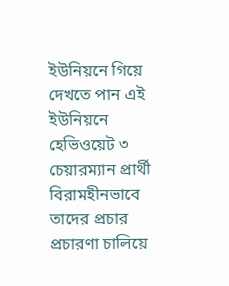ইউনিয়নে গিয়ে দেখতে পান এই ইউনিয়নে হেভিওয়েট ৩ চেয়ারম্যান প্রার্থী বিরামহীনভাবে তাদের প্রচার প্রচারণা চালিয়ে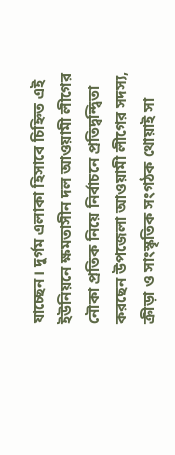যাচ্ছেন। দুর্গম এলাকা হিসাবে চিহ্নিত এই ইউনিয়নে ক্ষমতাসীন দল আওয়ামী লীগের নৌকা প্রতিক নিয়ে নির্বাচনে প্রতিদ্বন্দ্বিতা করছেন উপজেলা আওয়ামী লীগের সদস্য, ক্রীড়া ও সাংস্কৃতিক সংগঠক থোয়াই সা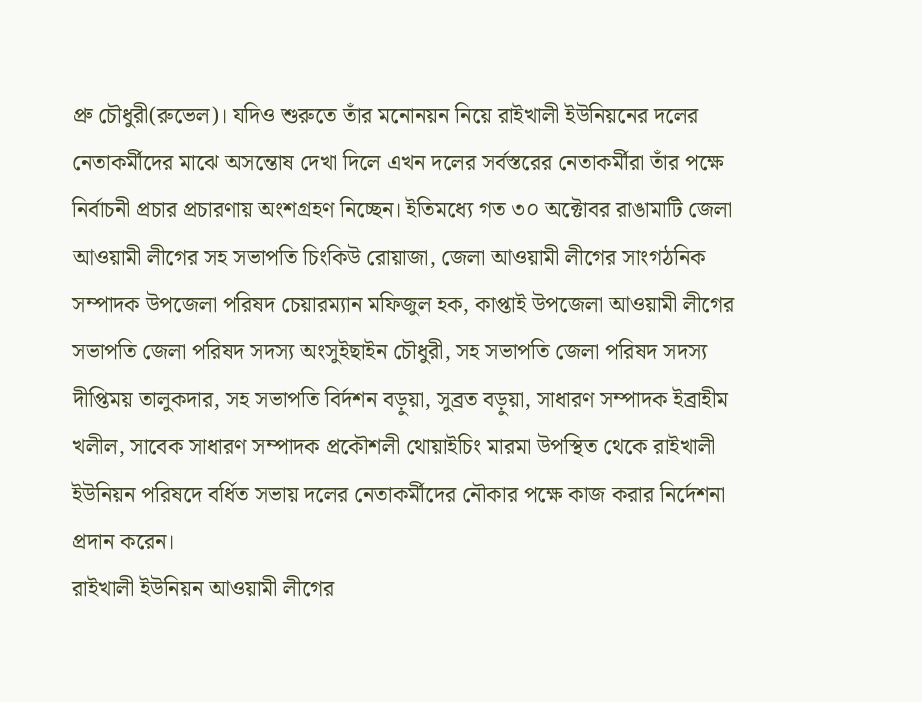প্রু চৌধুরী(রুভেল)। যদিও শুরুতে তাঁর মনোনয়ন নিয়ে রাইখালী ইউনিয়নের দলের নেতাকর্মীদের মাঝে অসন্তোষ দেখা দিলে এখন দলের সর্বস্তরের নেতাকর্মীরা তাঁর পক্ষে নির্বাচনী প্রচার প্রচারণায় অংশগ্রহণ নিচ্ছেন। ইতিমধ্যে গত ৩০ অক্টোবর রাঙামাটি জেলা আওয়ামী লীগের সহ সভাপতি চিংকিউ রোয়াজা, জেলা আওয়ামী লীগের সাংগঠনিক সম্পাদক উপজেলা পরিষদ চেয়ারম্যান মফিজুল হক, কাপ্তাই উপজেলা আওয়ামী লীগের সভাপতি জেলা পরিষদ সদস্য অংসুইছাইন চৌধুরী, সহ সভাপতি জেলা পরিষদ সদস্য দীপ্তিময় তালুকদার, সহ সভাপতি বির্দশন বড়ুয়া, সুব্রত বড়ুয়া, সাধারণ সম্পাদক ইব্রাহীম খলীল, সাবেক সাধারণ সম্পাদক প্রকৌশলী থোয়াইচিং মারমা উপস্থিত থেকে রাইখালী ইউনিয়ন পরিষদে বর্ধিত সভায় দলের নেতাকর্মীদের নৌকার পক্ষে কাজ করার নির্দেশনা প্রদান করেন।
রাইখালী ইউনিয়ন আওয়ামী লীগের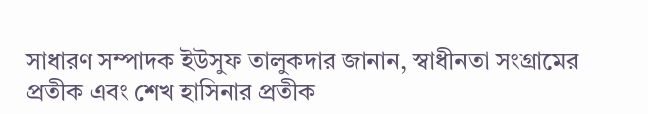সাধারণ সম্পাদক ইউসুফ তালুকদার জানান, স্বাধীনতা সংগ্রামের প্রতীক এবং শেখ হাসিনার প্রতীক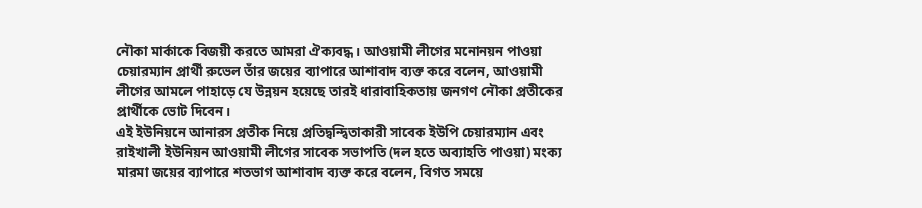নৌকা মার্কাকে বিজয়ী করতে আমরা ঐক্যবদ্ধ। আওয়ামী লীগের মনোনয়ন পাওয়া চেয়ারম্যান প্রার্থী রুভেল তাঁর জয়ের ব্যাপারে আশাবাদ ব্যক্ত করে বলেন, আওয়ামী লীগের আমলে পাহাড়ে যে উন্নয়ন হয়েছে তারই ধারাবাহিকতায় জনগণ নৌকা প্রতীকের প্রার্থীকে ভোট দিবেন।
এই ইউনিয়নে আনারস প্রতীক নিয়ে প্রতিদ্বন্দ্বিতাকারী সাবেক ইউপি চেয়ারম্যান এবং রাইখালী ইউনিয়ন আওয়ামী লীগের সাবেক সভাপতি (দল হতে অব্যাহতি পাওয়া) মংক্য মারমা জয়ের ব্যাপারে শতভাগ আশাবাদ ব্যক্ত করে বলেন, বিগত সময়ে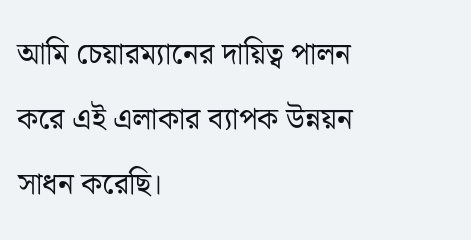আমি চেয়ারম্যানের দায়িত্ব পালন করে এই এলাকার ব্যাপক উন্নয়ন সাধন করেছি।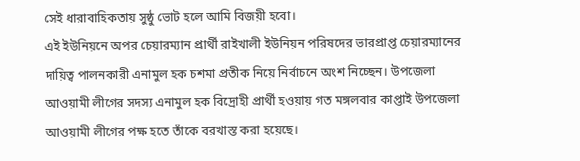সেই ধারাবাহিকতায় সুষ্ঠু ভোট হলে আমি বিজয়ী হবো।
এই ইউনিয়নে অপর চেয়ারম্যান প্রার্থী রাইখালী ইউনিয়ন পরিষদের ভারপ্রাপ্ত চেয়ারম্যানের দায়িত্ব পালনকারী এনামুল হক চশমা প্রতীক নিয়ে নির্বাচনে অংশ নিচ্ছেন। উপজেলা আওয়ামী লীগের সদস্য এনামুল হক বিদ্রোহী প্রার্থী হওয়ায় গত মঙ্গলবার কাপ্তাই উপজেলা আওয়ামী লীগের পক্ষ হতে তাঁকে বরখাস্ত করা হয়েছে।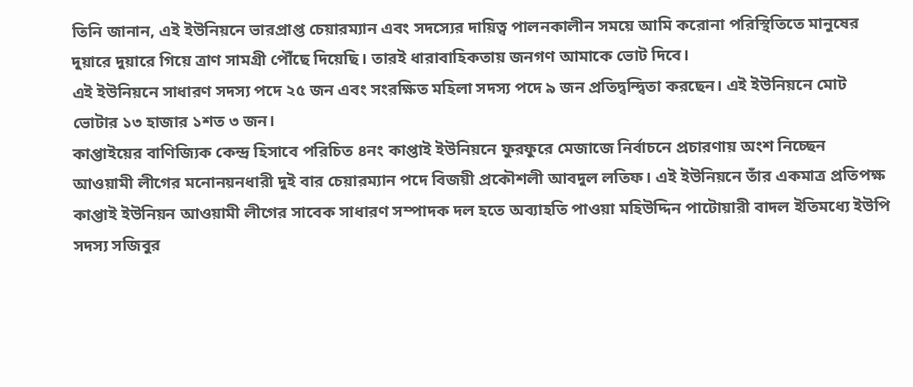তিনি জানান, এই ইউনিয়নে ভারপ্রাপ্ত চেয়ারম্যান এবং সদস্যের দায়িত্ব পালনকালীন সময়ে আমি করোনা পরিস্থিতিতে মানুষের দুয়ারে দুয়ারে গিয়ে ত্রাণ সামগ্রী পৌঁছে দিয়েছি। তারই ধারাবাহিকতায় জনগণ আমাকে ভোট দিবে।
এই ইউনিয়নে সাধারণ সদস্য পদে ২৫ জন এবং সংরক্ষিত মহিলা সদস্য পদে ৯ জন প্রতিদ্বন্দ্বিতা করছেন। এই ইউনিয়নে মোট ভোটার ১৩ হাজার ১শত ৩ জন।
কাপ্তাইয়ের বাণিজ্যিক কেন্দ্র হিসাবে পরিচিত ৪নং কাপ্তাই ইউনিয়নে ফুরফুরে মেজাজে নির্বাচনে প্রচারণায় অংশ নিচ্ছেন আওয়ামী লীগের মনোনয়নধারী দুই বার চেয়ারম্যান পদে বিজয়ী প্রকৌশলী আবদুল লতিফ। এই ইউনিয়নে তাঁর একমাত্র প্রতিপক্ষ কাপ্তাই ইউনিয়ন আওয়ামী লীগের সাবেক সাধারণ সম্পাদক দল হতে অব্যাহতি পাওয়া মহিউদ্দিন পাটোয়ারী বাদল ইতিমধ্যে ইউপি সদস্য সজিবুর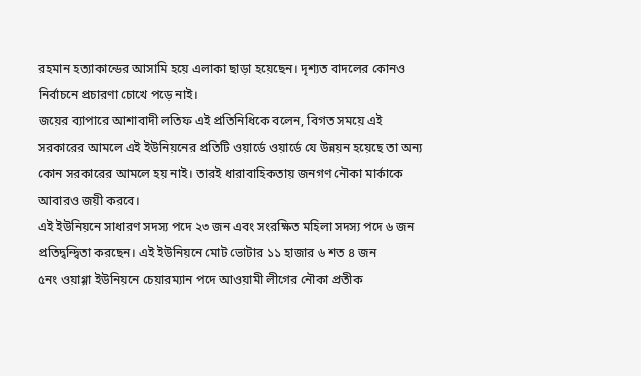রহমান হত্যাকান্ডের আসামি হয়ে এলাকা ছাড়া হয়েছেন। দৃশ্যত বাদলের কোনও নির্বাচনে প্রচারণা চোখে পড়ে নাই।
জয়ের ব্যাপারে আশাবাদী লতিফ এই প্রতিনিধিকে বলেন, বিগত সময়ে এই সরকারের আমলে এই ইউনিয়নের প্রতিটি ওয়ার্ডে ওয়ার্ডে যে উন্নয়ন হয়েছে তা অন্য কোন সরকারের আমলে হয় নাই। তারই ধারাবাহিকতায় জনগণ নৌকা মার্কাকে আবারও জয়ী করবে।
এই ইউনিয়নে সাধারণ সদস্য পদে ২৩ জন এবং সংরক্ষিত মহিলা সদস্য পদে ৬ জন প্রতিদ্বন্দ্বিতা করছেন। এই ইউনিয়নে মোট ভোটার ১১ হাজার ৬ শত ৪ জন
৫নং ওয়াগ্গা ইউনিয়নে চেয়ারম্যান পদে আওয়ামী লীগের নৌকা প্রতীক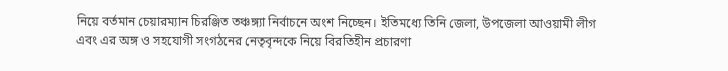নিয়ে বর্তমান চেয়ারম্যান চিরঞ্জিত তঞ্চঙ্গ্যা নির্বাচনে অংশ নিচ্ছেন। ইতিমধ্যে তিনি জেলা, উপজেলা আওয়ামী লীগ এবং এর অঙ্গ ও সহযোগী সংগঠনের নেতৃবৃন্দকে নিয়ে বিরতিহীন প্রচারণা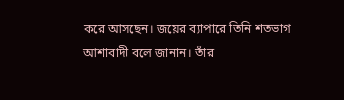করে আসছেন। জয়ের ব্যাপারে তিনি শতভাগ আশাবাদী বলে জানান। তাঁর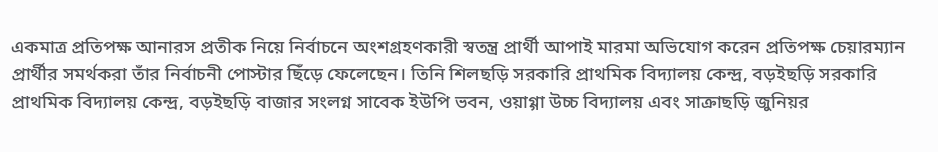একমাত্র প্রতিপক্ষ আনারস প্রতীক নিয়ে নির্বাচনে অংশগ্রহণকারী স্বতন্ত্র প্রার্থী আপাই মারমা অভিযোগ করেন প্রতিপক্ষ চেয়ারম্যান প্রার্থীর সমর্থকরা তাঁর নির্বাচনী পোস্টার ছিঁড়ে ফেলেছেন। তিনি শিলছড়ি সরকারি প্রাথমিক বিদ্যালয় কেন্দ্র, বড়ইছড়ি সরকারি প্রাথমিক বিদ্যালয় কেন্দ্র, বড়ইছড়ি বাজার সংলগ্ন সাবেক ইউপি ভবন, ওয়াগ্গা উচ্চ বিদ্যালয় এবং সাক্রাছড়ি জুনিয়র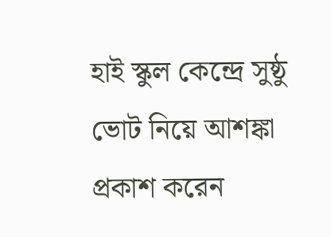হাই স্কুল কেন্দ্রে সুষ্ঠু ভোট নিয়ে আশঙ্কা প্রকাশ করেন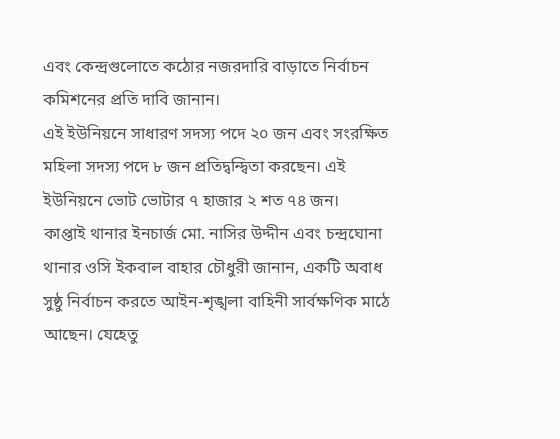এবং কেন্দ্রগুলোতে কঠোর নজরদারি বাড়াতে নির্বাচন কমিশনের প্রতি দাবি জানান।
এই ইউনিয়নে সাধারণ সদস্য পদে ২০ জন এবং সংরক্ষিত মহিলা সদস্য পদে ৮ জন প্রতিদ্বন্দ্বিতা করছেন। এই ইউনিয়নে ভোট ভোটার ৭ হাজার ২ শত ৭৪ জন।
কাপ্তাই থানার ইনচার্জ মো. নাসির উদ্দীন এবং চন্দ্রঘোনা থানার ওসি ইকবাল বাহার চৌধুরী জানান, একটি অবাধ সুষ্ঠু নির্বাচন করতে আইন-শৃঙ্খলা বাহিনী সার্বক্ষণিক মাঠে আছেন। যেহেতু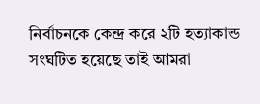নির্বাচনকে কেন্দ্র করে ২টি হত্যাকান্ড সংঘটিত হয়েছে তাই আমরা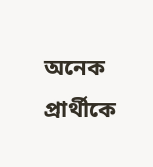অনেক প্রার্থীকে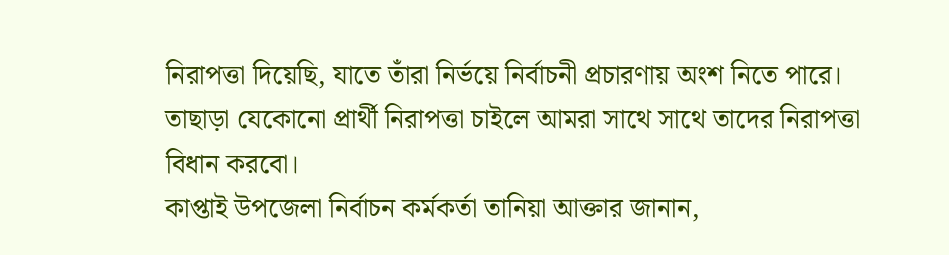নিরাপত্তা দিয়েছি, যাতে তাঁরা নির্ভয়ে নির্বাচনী প্রচারণায় অংশ নিতে পারে। তাছাড়া যেকোনো প্রার্থী নিরাপত্তা চাইলে আমরা সাথে সাথে তাদের নিরাপত্তা বিধান করবো।
কাপ্তাই উপজেলা নির্বাচন কর্মকর্তা তানিয়া আক্তার জানান,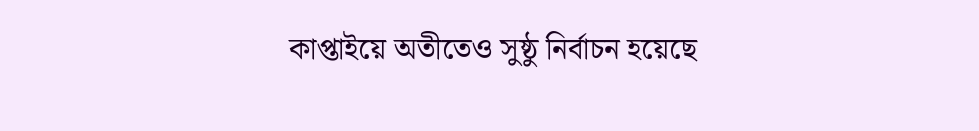কাপ্তাইয়ে অতীতেও সুষ্ঠু নির্বাচন হয়েছে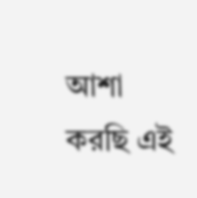আশা করছি এই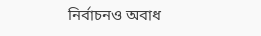নির্বাচনও অবাধ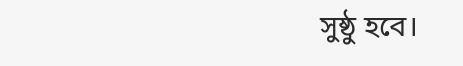সুষ্ঠু হবে।